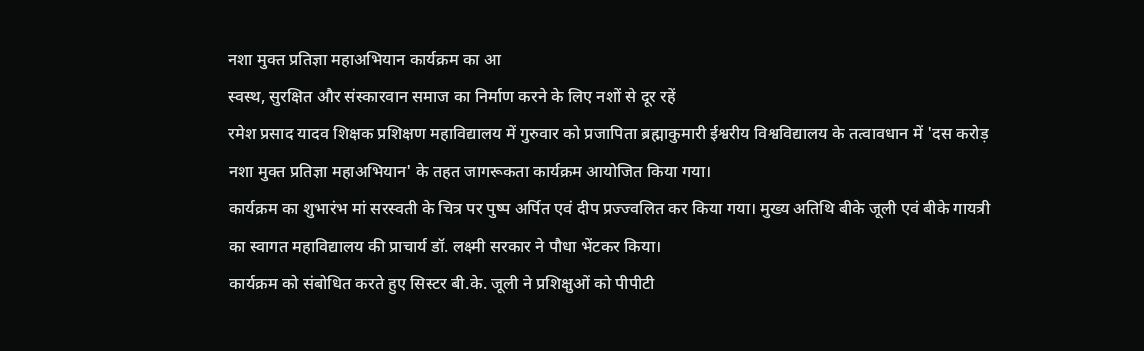नशा मुक्त प्रतिज्ञा महाअभियान कार्यक्रम का आ
स्वस्थ, सुरक्षित और संस्कारवान समाज का निर्माण करने के लिए नशों से दूर रहें
रमेश प्रसाद यादव शिक्षक प्रशिक्षण महाविद्यालय में गुरुवार को प्रजापिता ब्रह्माकुमारी ईश्वरीय विश्वविद्यालय के तत्वावधान में 'दस करोड़ नशा मुक्त प्रतिज्ञा महाअभियान' के तहत जागरूकता कार्यक्रम आयोजित किया गया।
कार्यक्रम का शुभारंभ मां सरस्वती के चित्र पर पुष्प अर्पित एवं दीप प्रज्ज्वलित कर किया गया। मुख्य अतिथि बीके जूली एवं बीके गायत्री का स्वागत महाविद्यालय की प्राचार्य डॉ. लक्ष्मी सरकार ने पौधा भेंटकर किया।
कार्यक्रम को संबोधित करते हुए सिस्टर बी.के. जूली ने प्रशिक्षुओं को पीपीटी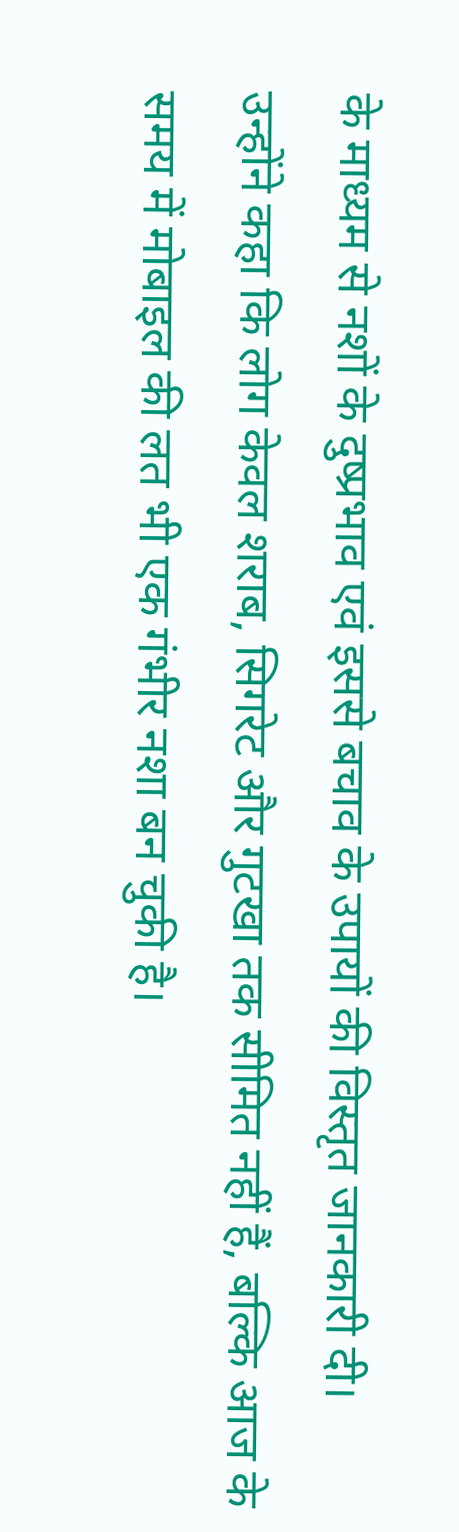के माध्यम से नशों के दुष्प्रभाव एवं इससे बचाव के उपायों की विस्तृत जानकारी दी।
उन्होंने कहा कि लोग केवल शराब, सिगरेट और गुटखा तक सीमित नहीं हैं, बल्कि आज के समय में मोबाइल की लत भी एक गंभीर नशा बन चुकी है।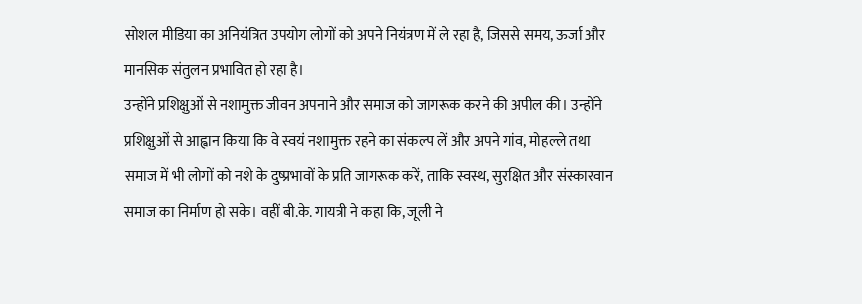सोशल मीडिया का अनियंत्रित उपयोग लोगों को अपने नियंत्रण में ले रहा है, जिससे समय, ऊर्जा और मानसिक संतुलन प्रभावित हो रहा है।
उन्होंने प्रशिक्षुओं से नशामुक्त जीवन अपनाने और समाज को जागरूक करने की अपील की। उन्होंने प्रशिक्षुओं से आह्वान किया कि वे स्वयं नशामुक्त रहने का संकल्प लें और अपने गांव, मोहल्ले तथा समाज में भी लोगों को नशे के दुष्प्रभावों के प्रति जागरूक करें, ताकि स्वस्थ, सुरक्षित और संस्कारवान समाज का निर्माण हो सके। वहीं बी.के. गायत्री ने कहा कि, जूली ने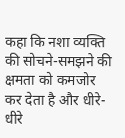कहा कि नशा व्यक्ति की सोचने-समझने की क्षमता को कमजोर कर देता है और धीरे-धीरे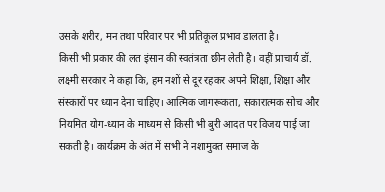उसके शरीर, मन तथा परिवार पर भी प्रतिकूल प्रभाव डालता है।
किसी भी प्रकार की लत इंसान की स्वतंत्रता छीन लेती है। वहीं प्राचार्य डॉ. लक्ष्मी सरकार ने कहा कि, हम नशों से दूर रहकर अपने शिक्षा, शिक्षा और संस्कारों पर ध्यान देना चाहिए। आत्मिक जागरूकता, सकारात्मक सोच और नियमित योग-ध्यान के माध्यम से किसी भी बुरी आदत पर विजय पाई जा सकती है। कार्यक्रम के अंत में सभी ने नशामुक्त समाज के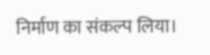निर्माण का संकल्प लिया।